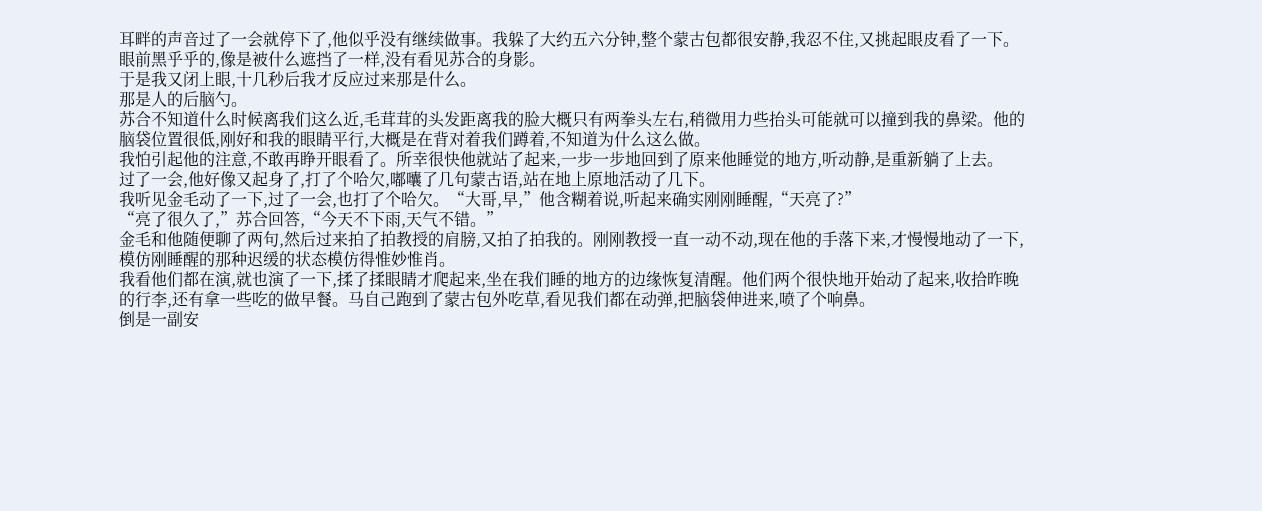耳畔的声音过了一会就停下了,他似乎没有继续做事。我躲了大约五六分钟,整个蒙古包都很安静,我忍不住,又挑起眼皮看了一下。
眼前黑乎乎的,像是被什么遮挡了一样,没有看见苏合的身影。
于是我又闭上眼,十几秒后我才反应过来那是什么。
那是人的后脑勺。
苏合不知道什么时候离我们这么近,毛茸茸的头发距离我的脸大概只有两拳头左右,稍微用力些抬头可能就可以撞到我的鼻梁。他的脑袋位置很低,刚好和我的眼睛平行,大概是在背对着我们蹲着,不知道为什么这么做。
我怕引起他的注意,不敢再睁开眼看了。所幸很快他就站了起来,一步一步地回到了原来他睡觉的地方,听动静,是重新躺了上去。
过了一会,他好像又起身了,打了个哈欠,嘟囔了几句蒙古语,站在地上原地活动了几下。
我听见金毛动了一下,过了一会,也打了个哈欠。“大哥,早,”他含糊着说,听起来确实刚刚睡醒,“天亮了?”
“亮了很久了,”苏合回答,“今天不下雨,天气不错。”
金毛和他随便聊了两句,然后过来拍了拍教授的肩膀,又拍了拍我的。刚刚教授一直一动不动,现在他的手落下来,才慢慢地动了一下,模仿刚睡醒的那种迟缓的状态模仿得惟妙惟肖。
我看他们都在演,就也演了一下,揉了揉眼睛才爬起来,坐在我们睡的地方的边缘恢复清醒。他们两个很快地开始动了起来,收拾昨晚的行李,还有拿一些吃的做早餐。马自己跑到了蒙古包外吃草,看见我们都在动弹,把脑袋伸进来,喷了个响鼻。
倒是一副安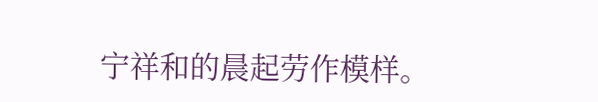宁祥和的晨起劳作模样。